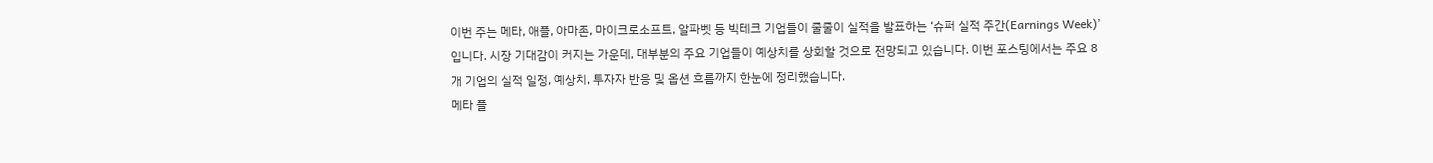이번 주는 메타, 애플, 아마존, 마이크로소프트, 알파벳 등 빅테크 기업들이 줄줄이 실적을 발표하는 ‘슈퍼 실적 주간(Earnings Week)’입니다. 시장 기대감이 커지는 가운데, 대부분의 주요 기업들이 예상치를 상회할 것으로 전망되고 있습니다. 이번 포스팅에서는 주요 8개 기업의 실적 일정, 예상치, 투자자 반응 및 옵션 흐름까지 한눈에 정리했습니다.
메타 플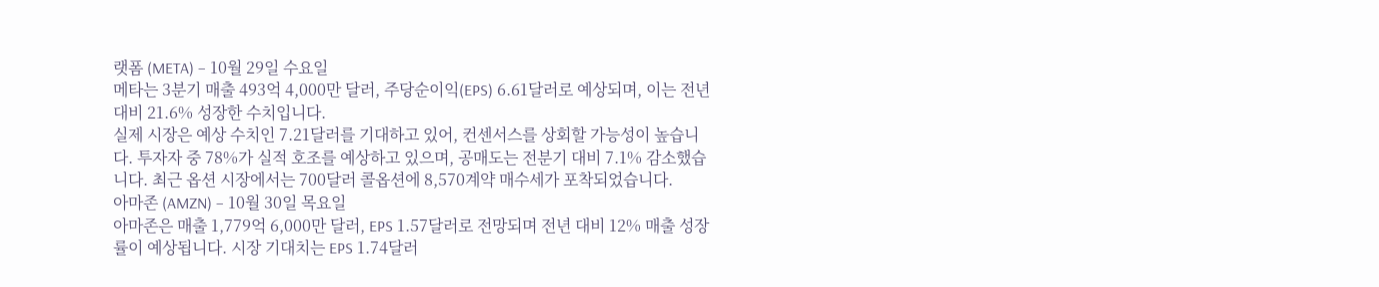랫폼 (META) – 10월 29일 수요일
메타는 3분기 매출 493억 4,000만 달러, 주당순이익(EPS) 6.61달러로 예상되며, 이는 전년 대비 21.6% 성장한 수치입니다.
실제 시장은 예상 수치인 7.21달러를 기대하고 있어, 컨센서스를 상회할 가능성이 높습니다. 투자자 중 78%가 실적 호조를 예상하고 있으며, 공매도는 전분기 대비 7.1% 감소했습니다. 최근 옵션 시장에서는 700달러 콜옵션에 8,570계약 매수세가 포착되었습니다.
아마존 (AMZN) – 10월 30일 목요일
아마존은 매출 1,779억 6,000만 달러, EPS 1.57달러로 전망되며 전년 대비 12% 매출 성장률이 예상됩니다. 시장 기대치는 EPS 1.74달러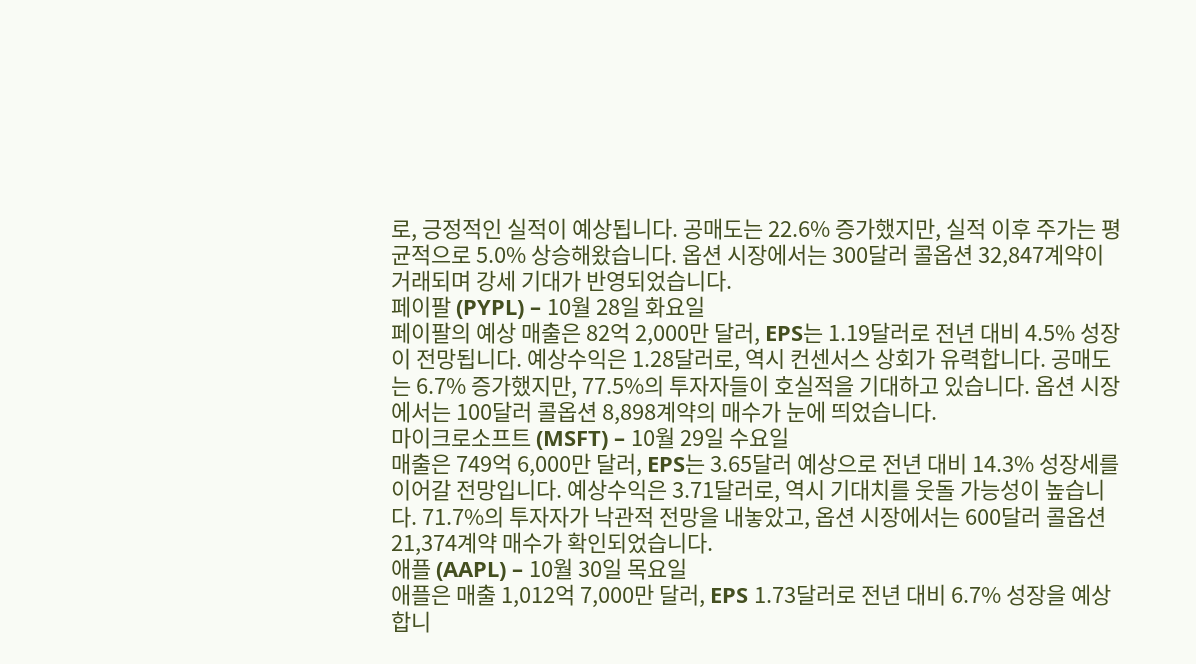로, 긍정적인 실적이 예상됩니다. 공매도는 22.6% 증가했지만, 실적 이후 주가는 평균적으로 5.0% 상승해왔습니다. 옵션 시장에서는 300달러 콜옵션 32,847계약이 거래되며 강세 기대가 반영되었습니다.
페이팔 (PYPL) – 10월 28일 화요일
페이팔의 예상 매출은 82억 2,000만 달러, EPS는 1.19달러로 전년 대비 4.5% 성장이 전망됩니다. 예상수익은 1.28달러로, 역시 컨센서스 상회가 유력합니다. 공매도는 6.7% 증가했지만, 77.5%의 투자자들이 호실적을 기대하고 있습니다. 옵션 시장에서는 100달러 콜옵션 8,898계약의 매수가 눈에 띄었습니다.
마이크로소프트 (MSFT) – 10월 29일 수요일
매출은 749억 6,000만 달러, EPS는 3.65달러 예상으로 전년 대비 14.3% 성장세를 이어갈 전망입니다. 예상수익은 3.71달러로, 역시 기대치를 웃돌 가능성이 높습니다. 71.7%의 투자자가 낙관적 전망을 내놓았고, 옵션 시장에서는 600달러 콜옵션 21,374계약 매수가 확인되었습니다.
애플 (AAPL) – 10월 30일 목요일
애플은 매출 1,012억 7,000만 달러, EPS 1.73달러로 전년 대비 6.7% 성장을 예상합니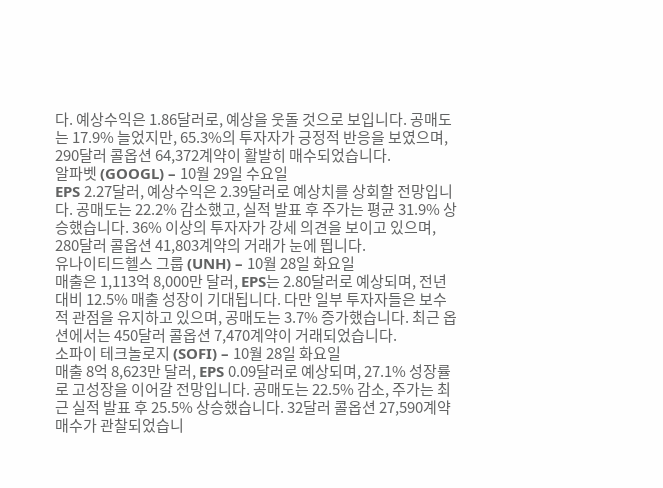다. 예상수익은 1.86달러로, 예상을 웃돌 것으로 보입니다. 공매도는 17.9% 늘었지만, 65.3%의 투자자가 긍정적 반응을 보였으며, 290달러 콜옵션 64,372계약이 활발히 매수되었습니다.
알파벳 (GOOGL) – 10월 29일 수요일
EPS 2.27달러, 예상수익은 2.39달러로 예상치를 상회할 전망입니다. 공매도는 22.2% 감소했고, 실적 발표 후 주가는 평균 31.9% 상승했습니다. 36% 이상의 투자자가 강세 의견을 보이고 있으며, 280달러 콜옵션 41,803계약의 거래가 눈에 띕니다.
유나이티드헬스 그룹 (UNH) – 10월 28일 화요일
매출은 1,113억 8,000만 달러, EPS는 2.80달러로 예상되며, 전년 대비 12.5% 매출 성장이 기대됩니다. 다만 일부 투자자들은 보수적 관점을 유지하고 있으며, 공매도는 3.7% 증가했습니다. 최근 옵션에서는 450달러 콜옵션 7,470계약이 거래되었습니다.
소파이 테크놀로지 (SOFI) – 10월 28일 화요일
매출 8억 8,623만 달러, EPS 0.09달러로 예상되며, 27.1% 성장률로 고성장을 이어갈 전망입니다. 공매도는 22.5% 감소, 주가는 최근 실적 발표 후 25.5% 상승했습니다. 32달러 콜옵션 27,590계약 매수가 관찰되었습니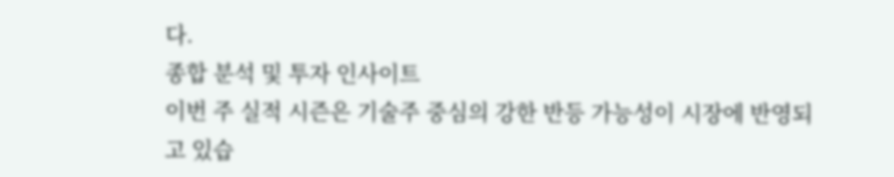다.
종합 분석 및 투자 인사이트
이번 주 실적 시즌은 기술주 중심의 강한 반등 가능성이 시장에 반영되고 있습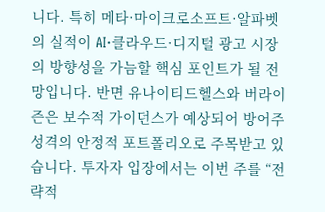니다. 특히 메타·마이크로소프트·알파벳의 실적이 AI·클라우드·디지털 광고 시장의 방향성을 가늠할 핵심 포인트가 될 전망입니다. 반면 유나이티드헬스와 버라이즌은 보수적 가이던스가 예상되어 방어주 성격의 안정적 포트폴리오로 주목받고 있습니다. 투자자 입장에서는 이번 주를 “전략적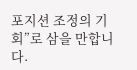포지션 조정의 기회”로 삼을 만합니다.